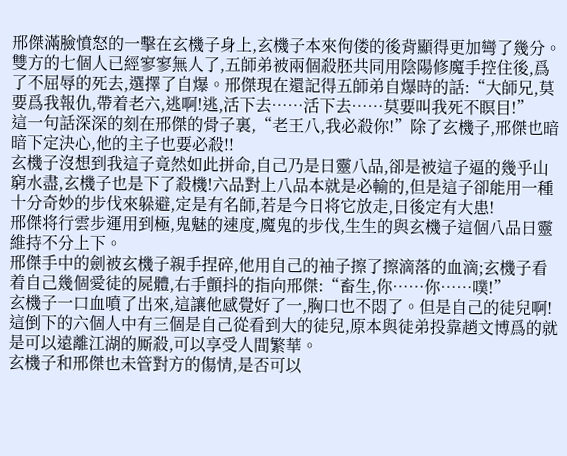邢傑滿臉憤怒的一擊在玄機子身上,玄機子本來佝偻的後背顯得更加彎了幾分。
雙方的七個人已經寥寥無人了,五師弟被兩個殺胚共同用陰陽修魔手控住後,爲了不屈辱的死去,選擇了自爆。邢傑現在還記得五師弟自爆時的話:“大師兄,莫要爲我報仇,帶着老六,逃啊!逃,活下去……活下去……莫要叫我死不瞑目!”
這一句話深深的刻在邢傑的骨子裏,“老王八,我必殺你!”除了玄機子,邢傑也暗暗下定決心,他的主子也要必殺!!
玄機子沒想到我這子竟然如此拼命,自己乃是日靈八品,卻是被這子逼的幾乎山窮水盡,玄機子也是下了殺機!六品對上八品本就是必輸的,但是這子卻能用一種十分奇妙的步伐來躲避,定是有名師,若是今日将它放走,日後定有大患!
邢傑将行雲步運用到極,鬼魅的速度,魔鬼的步伐,生生的與玄機子這個八品日靈維持不分上下。
邢傑手中的劍被玄機子親手捏碎,他用自己的袖子擦了擦滴落的血滴;玄機子看着自己幾個愛徒的屍體,右手顫抖的指向邢傑:“畜生,你……你……噗!”
玄機子一口血噴了出來,這讓他感覺好了一,胸口也不悶了。但是自己的徒兒啊!這倒下的六個人中有三個是自己從看到大的徒兒,原本與徒弟投靠趙文博爲的就是可以遠離江湖的厮殺,可以享受人間繁華。
玄機子和邢傑也未管對方的傷情,是否可以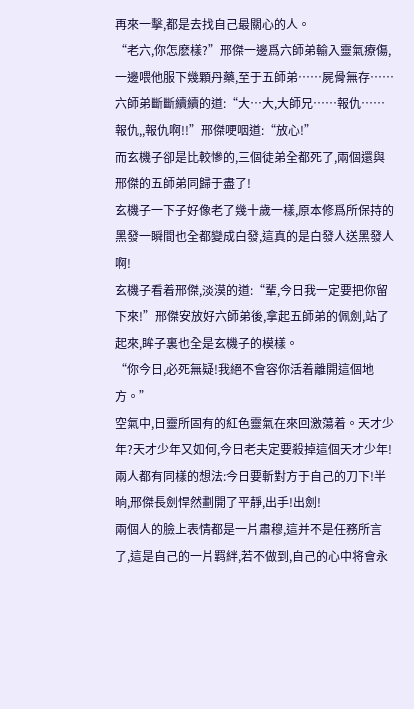再來一擊,都是去找自己最關心的人。
“老六,你怎麽樣?”邢傑一邊爲六師弟輸入靈氣療傷,一邊喂他服下幾顆丹藥,至于五師弟……屍骨無存……
六師弟斷斷續續的道:“大…大,大師兄……報仇……報仇,,報仇啊!!”邢傑哽咽道:“放心!”
而玄機子卻是比較慘的,三個徒弟全都死了,兩個還與邢傑的五師弟同歸于盡了!
玄機子一下子好像老了幾十歲一樣,原本修爲所保持的黑發一瞬間也全都變成白發,這真的是白發人送黑發人啊!
玄機子看着邢傑,淡漠的道:“輩,今日我一定要把你留下來!”邢傑安放好六師弟後,拿起五師弟的佩劍,站了起來,眸子裏也全是玄機子的模樣。
“你今日,必死無疑!我絕不會容你活着離開這個地方。”
空氣中,日靈所固有的紅色靈氣在來回激蕩着。天才少年?天才少年又如何,今日老夫定要殺掉這個天才少年!
兩人都有同樣的想法:今日要斬對方于自己的刀下!半晌,邢傑長劍悍然劃開了平靜,出手!出劍!
兩個人的臉上表情都是一片肅穆,這并不是任務所言了,這是自己的一片羁絆,若不做到,自己的心中将會永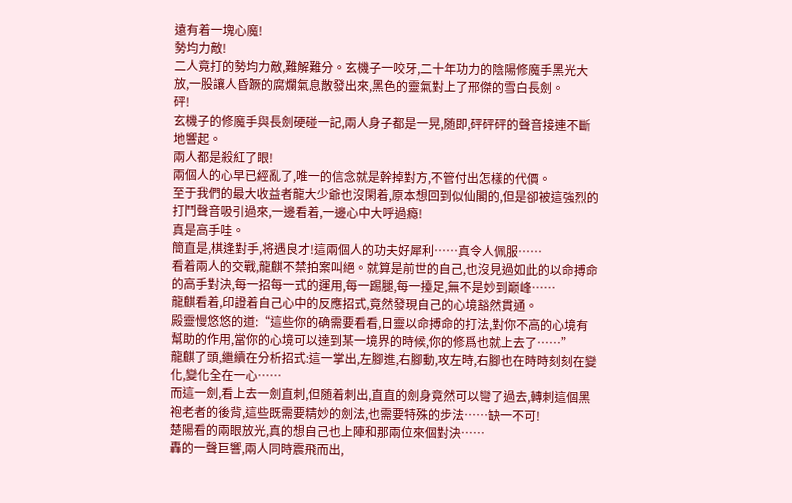遠有着一塊心魔!
勢均力敵!
二人竟打的勢均力敵,難解難分。玄機子一咬牙,二十年功力的陰陽修魔手黑光大放,一股讓人昏蹶的腐爛氣息散發出來,黑色的靈氣對上了邢傑的雪白長劍。
砰!
玄機子的修魔手與長劍硬碰一記,兩人身子都是一晃,随即,砰砰砰的聲音接連不斷地響起。
兩人都是殺紅了眼!
兩個人的心早已經亂了,唯一的信念就是幹掉對方,不管付出怎樣的代價。
至于我們的最大收益者龍大少爺也沒閑着,原本想回到似仙閣的,但是卻被這強烈的打鬥聲音吸引過來,一邊看着,一邊心中大呼過瘾!
真是高手哇。
簡直是,棋逢對手,将遇良才!這兩個人的功夫好犀利……真令人佩服……
看着兩人的交戰,龍麒不禁拍案叫絕。就算是前世的自己,也沒見過如此的以命搏命的高手對決,每一招每一式的運用,每一踢腿,每一擡足,無不是妙到巅峰……
龍麒看着,印證着自己心中的反應招式,竟然發現自己的心境豁然貫通。
殿靈慢悠悠的道:“這些你的确需要看看,日靈以命搏命的打法,對你不高的心境有幫助的作用,當你的心境可以達到某一境界的時候,你的修爲也就上去了……”
龍麒了頭,繼續在分析招式:這一掌出,左腳進,右腳動,攻左時,右腳也在時時刻刻在變化,變化全在一心……
而這一劍,看上去一劍直刺,但随着刺出,直直的劍身竟然可以彎了過去,轉刺這個黑袍老者的後背,這些既需要精妙的劍法,也需要特殊的步法……缺一不可!
楚陽看的兩眼放光,真的想自己也上陣和那兩位來個對決……
轟的一聲巨響,兩人同時震飛而出,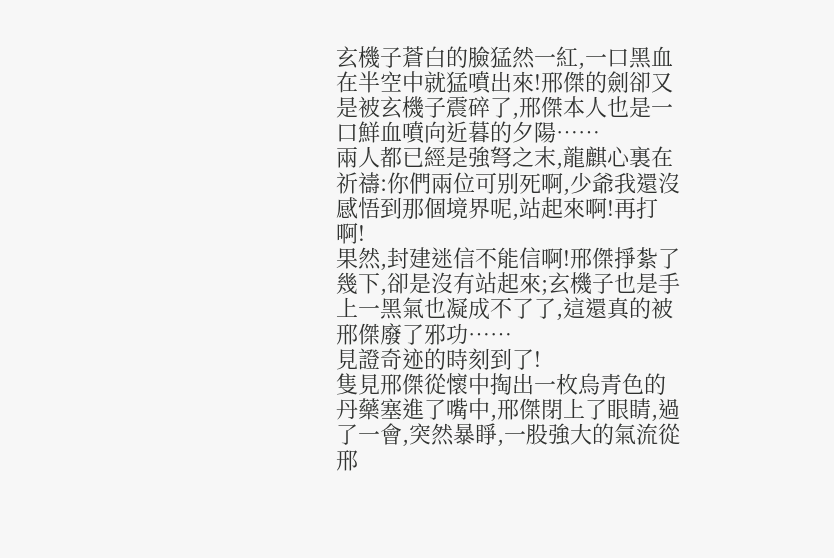玄機子蒼白的臉猛然一紅,一口黑血在半空中就猛噴出來!邢傑的劍卻又是被玄機子震碎了,邢傑本人也是一口鮮血噴向近暮的夕陽……
兩人都已經是強弩之末,龍麒心裏在祈禱:你們兩位可别死啊,少爺我還沒感悟到那個境界呢,站起來啊!再打啊!
果然,封建迷信不能信啊!邢傑掙紮了幾下,卻是沒有站起來;玄機子也是手上一黑氣也凝成不了了,這還真的被邢傑廢了邪功……
見證奇迹的時刻到了!
隻見邢傑從懷中掏出一枚烏青色的丹藥塞進了嘴中,邢傑閉上了眼睛,過了一會,突然暴睜,一股強大的氣流從邢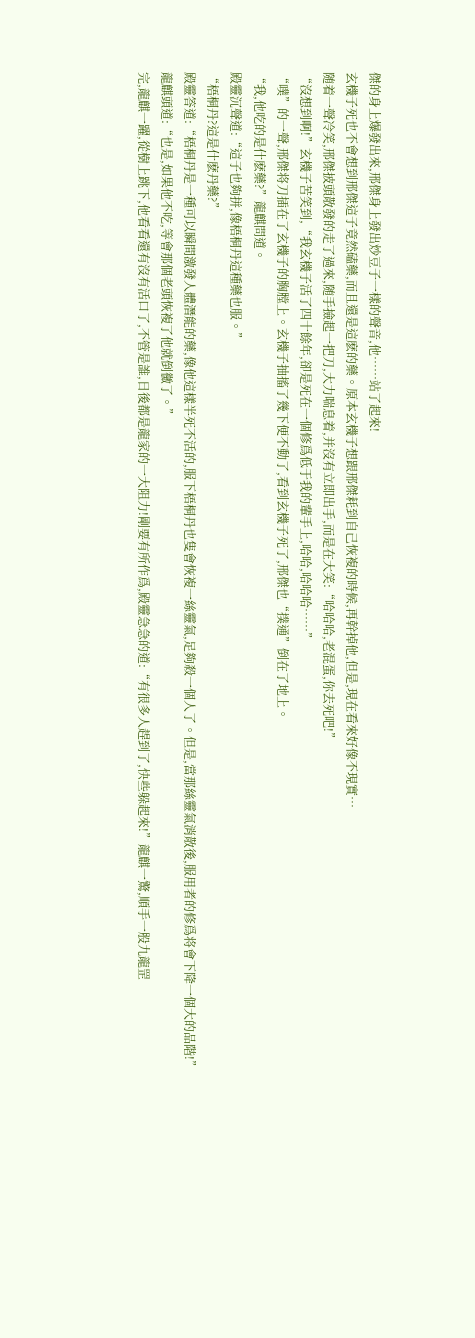傑的身上爆發出來,邢傑身上發出炒豆子一樣的聲音,他……站了起來!
玄機子死也不會想到邢傑這子竟然磕藥,而且還是這麽的藥。原本玄機子想跟邢傑耗到自己恢複的時候,再幹掉他,但是,現在看來好像不現實…
随着一聲冷笑,邢傑披頭散發的走了過來,随手撿起一把刀,大力喘息着,并沒有立即出手,而是在大笑:“哈哈哈,老混蛋,你去死吧!”
“沒想到啊!”玄機子苦笑到,“我玄機子活了四十餘年,卻是死在一個修爲低于我的輩手上,哈哈,哈哈哈……”
“噗”的一聲,邢傑将刀插在了玄機子的胸膛上。玄機子抽搐了幾下便不動了,看到玄機子死了,邢傑也“撲通”倒在了地上。
“我,他吃的是什麽藥?”龍麒問道。
殿靈沉聲道:“這子也夠拼,像梧桐丹這種藥也服。”
“梧桐丹?這是什麽丹藥?”
殿靈答道:“梧桐丹是一種可以瞬間激發人體潛能的藥,像他這樣半死不活的,服下梧桐丹也隻會恢複一絲靈氣,足夠殺一個人了。但是,當那絲靈氣消散後,服用者的修爲将會下降一個大的品階!”
龍麒頭道:“也是,如果他不吃,等會那個老頭恢複了他就倒黴了。”
完,龍麒一躍,從樹上跳下,他看看還有沒有活口了,不管是誰,日後都是龍家的一大阻力!剛要有所作爲,殿靈急急的道:“有很多人趕到了,快些躲起來!”龍麒一驚,順手一股九龍罡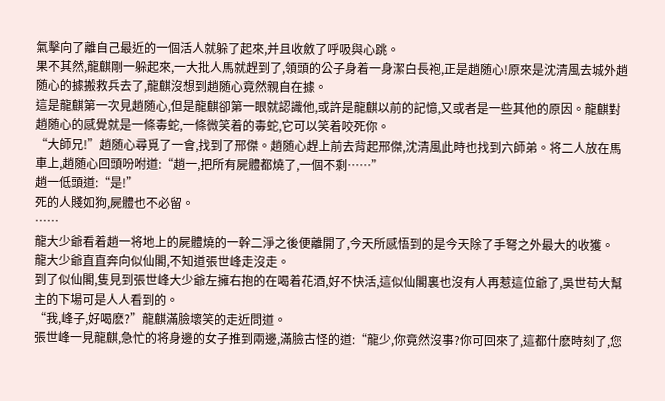氣擊向了離自己最近的一個活人就躲了起來,并且收斂了呼吸與心跳。
果不其然,龍麒剛一躲起來,一大批人馬就趕到了,領頭的公子身着一身潔白長袍,正是趙随心!原來是沈清風去城外趙随心的據搬救兵去了,龍麒沒想到趙随心竟然親自在據。
這是龍麒第一次見趙随心,但是龍麒卻第一眼就認識他,或許是龍麒以前的記憶,又或者是一些其他的原因。龍麒對趙随心的感覺就是一條毒蛇,一條微笑着的毒蛇,它可以笑着咬死你。
“大師兄!”趙随心尋覓了一會,找到了邢傑。趙随心趕上前去背起邢傑,沈清風此時也找到六師弟。将二人放在馬車上,趙随心回頭吩咐道:“趙一,把所有屍體都燒了,一個不剩……”
趙一低頭道:“是!”
死的人賤如狗,屍體也不必留。
……
龍大少爺看着趙一将地上的屍體燒的一幹二淨之後便離開了,今天所感悟到的是今天除了手弩之外最大的收獲。
龍大少爺直直奔向似仙閣,不知道張世峰走沒走。
到了似仙閣,隻見到張世峰大少爺左擁右抱的在喝着花酒,好不快活,這似仙閣裏也沒有人再惹這位爺了,吳世苟大幫主的下場可是人人看到的。
“我,峰子,好喝麽?”龍麒滿臉壞笑的走近問道。
張世峰一見龍麒,急忙的将身邊的女子推到兩邊,滿臉古怪的道:“龍少,你竟然沒事?你可回來了,這都什麽時刻了,您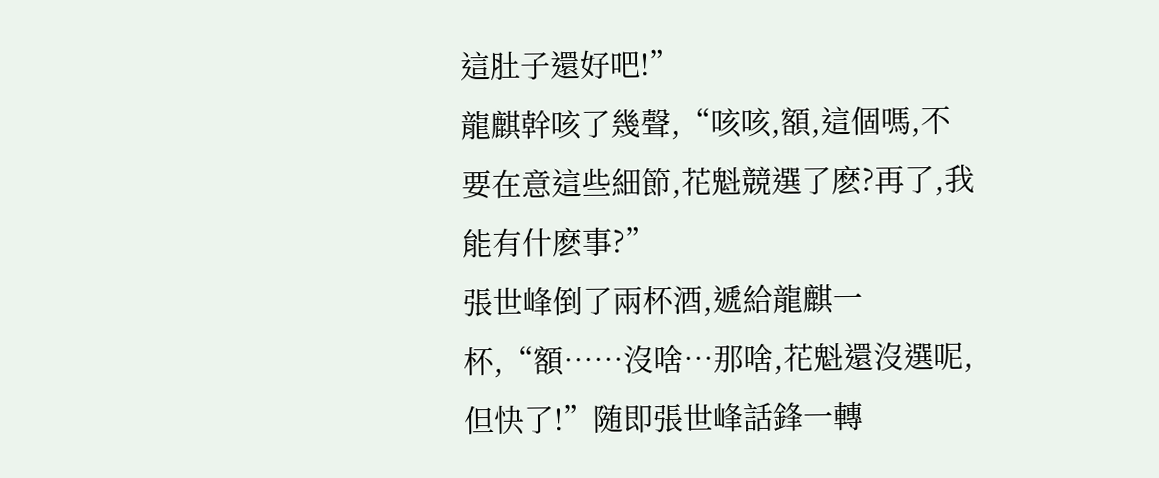這肚子還好吧!”
龍麒幹咳了幾聲,“咳咳,額,這個嗎,不要在意這些細節,花魁競選了麽?再了,我能有什麽事?”
張世峰倒了兩杯酒,遞給龍麒一杯,“額……沒啥…那啥,花魁還沒選呢,但快了!”随即張世峰話鋒一轉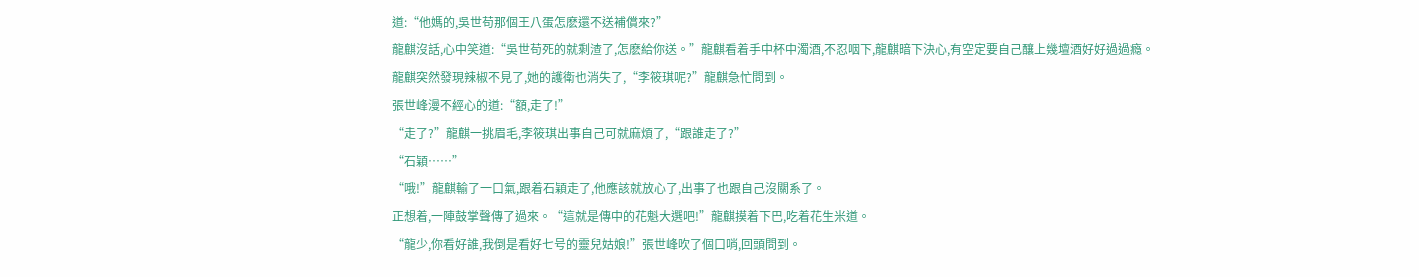道:“他媽的,吳世苟那個王八蛋怎麽還不送補償來?”
龍麒沒話,心中笑道:“吳世苟死的就剩渣了,怎麽給你送。”龍麒看着手中杯中濁酒,不忍咽下,龍麒暗下決心,有空定要自己釀上幾壇酒好好過過瘾。
龍麒突然發現辣椒不見了,她的護衛也消失了,“李筱琪呢?”龍麒急忙問到。
張世峰漫不經心的道:“額,走了!”
“走了?”龍麒一挑眉毛,李筱琪出事自己可就麻煩了,“跟誰走了?”
“石穎……”
“哦!”龍麒輸了一口氣,跟着石穎走了,他應該就放心了,出事了也跟自己沒關系了。
正想着,一陣鼓掌聲傳了過來。“這就是傳中的花魁大選吧!”龍麒摸着下巴,吃着花生米道。
“龍少,你看好誰,我倒是看好七号的靈兒姑娘!”張世峰吹了個口哨,回頭問到。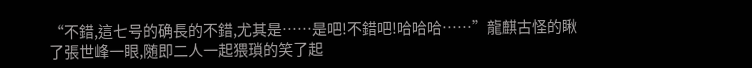“不錯,這七号的确長的不錯,尤其是……是吧!不錯吧!哈哈哈……”龍麒古怪的瞅了張世峰一眼,随即二人一起猥瑣的笑了起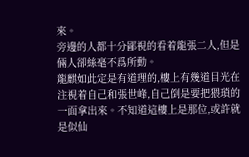來。
旁邊的人都十分鄙視的看着龍張二人,但是倆人卻絲毫不爲所動。
龍麒如此定是有道理的,樓上有幾道目光在注視着自己和張世峰,自己倒是要把猥瑣的一面拿出來。不知道這樓上是那位,或許就是似仙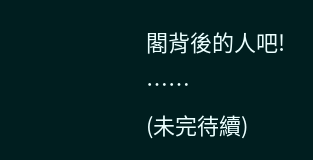閣背後的人吧!
……
(未完待續)